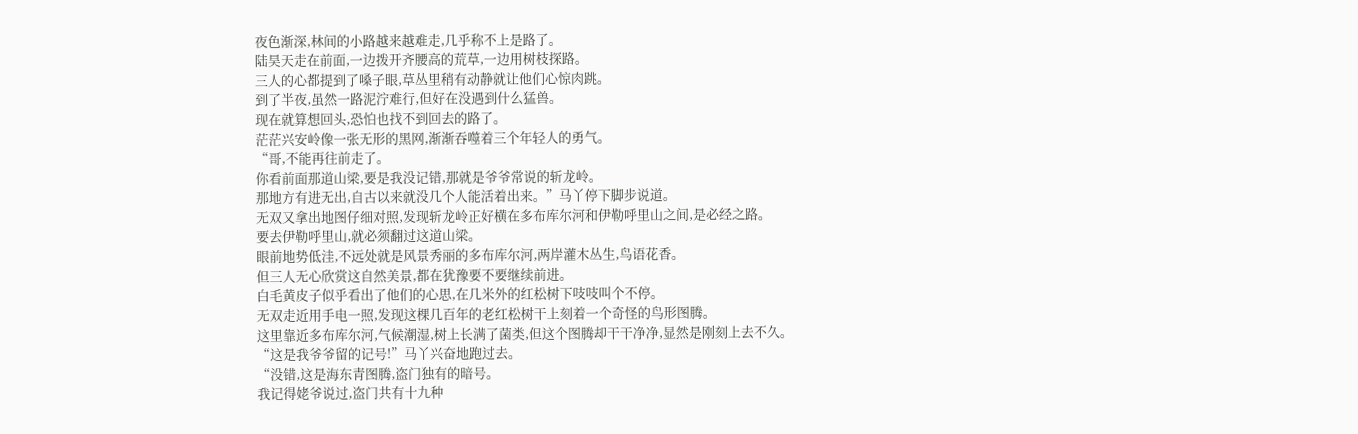夜色渐深,林间的小路越来越难走,几乎称不上是路了。
陆昊天走在前面,一边拨开齐腰高的荒草,一边用树枝探路。
三人的心都提到了嗓子眼,草丛里稍有动静就让他们心惊肉跳。
到了半夜,虽然一路泥泞难行,但好在没遇到什么猛兽。
现在就算想回头,恐怕也找不到回去的路了。
茫茫兴安岭像一张无形的黑网,渐渐吞噬着三个年轻人的勇气。
“哥,不能再往前走了。
你看前面那道山梁,要是我没记错,那就是爷爷常说的斩龙岭。
那地方有进无出,自古以来就没几个人能活着出来。”马丫停下脚步说道。
无双又拿出地图仔细对照,发现斩龙岭正好横在多布库尔河和伊勒呼里山之间,是必经之路。
要去伊勒呼里山,就必须翻过这道山梁。
眼前地势低洼,不远处就是风景秀丽的多布库尔河,两岸灌木丛生,鸟语花香。
但三人无心欣赏这自然美景,都在犹豫要不要继续前进。
白毛黄皮子似乎看出了他们的心思,在几米外的红松树下吱吱叫个不停。
无双走近用手电一照,发现这棵几百年的老红松树干上刻着一个奇怪的鸟形图腾。
这里靠近多布库尔河,气候潮湿,树上长满了菌类,但这个图腾却干干净净,显然是刚刻上去不久。
“这是我爷爷留的记号!”马丫兴奋地跑过去。
“没错,这是海东青图腾,盗门独有的暗号。
我记得姥爷说过,盗门共有十九种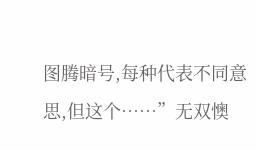图腾暗号,每种代表不同意思,但这个……”无双懊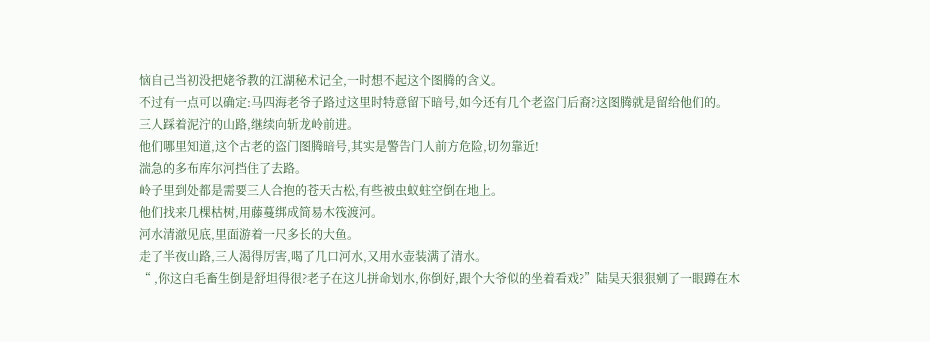恼自己当初没把姥爷教的江湖秘术记全,一时想不起这个图腾的含义。
不过有一点可以确定:马四海老爷子路过这里时特意留下暗号,如今还有几个老盗门后裔?这图腾就是留给他们的。
三人踩着泥泞的山路,继续向斩龙岭前进。
他们哪里知道,这个古老的盗门图腾暗号,其实是警告门人前方危险,切勿靠近!
湍急的多布库尔河挡住了去路。
岭子里到处都是需要三人合抱的苍天古松,有些被虫蚁蛀空倒在地上。
他们找来几棵枯树,用藤蔓绑成简易木筏渡河。
河水清澈见底,里面游着一尺多长的大鱼。
走了半夜山路,三人渴得厉害,喝了几口河水,又用水壶装满了清水。
“ ,你这白毛畜生倒是舒坦得很?老子在这儿拼命划水,你倒好,跟个大爷似的坐着看戏?”陆昊天狠狠剜了一眼蹲在木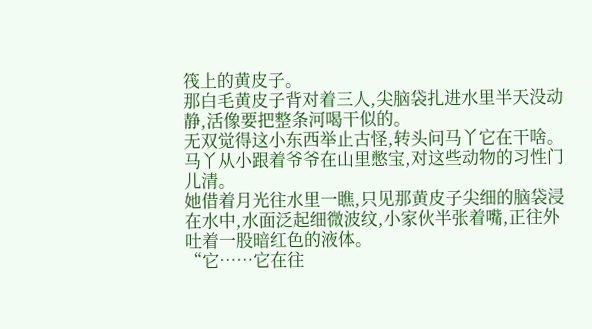筏上的黄皮子。
那白毛黄皮子背对着三人,尖脑袋扎进水里半天没动静,活像要把整条河喝干似的。
无双觉得这小东西举止古怪,转头问马丫它在干啥。
马丫从小跟着爷爷在山里憋宝,对这些动物的习性门儿清。
她借着月光往水里一瞧,只见那黄皮子尖细的脑袋浸在水中,水面泛起细微波纹,小家伙半张着嘴,正往外吐着一股暗红色的液体。
“它……它在往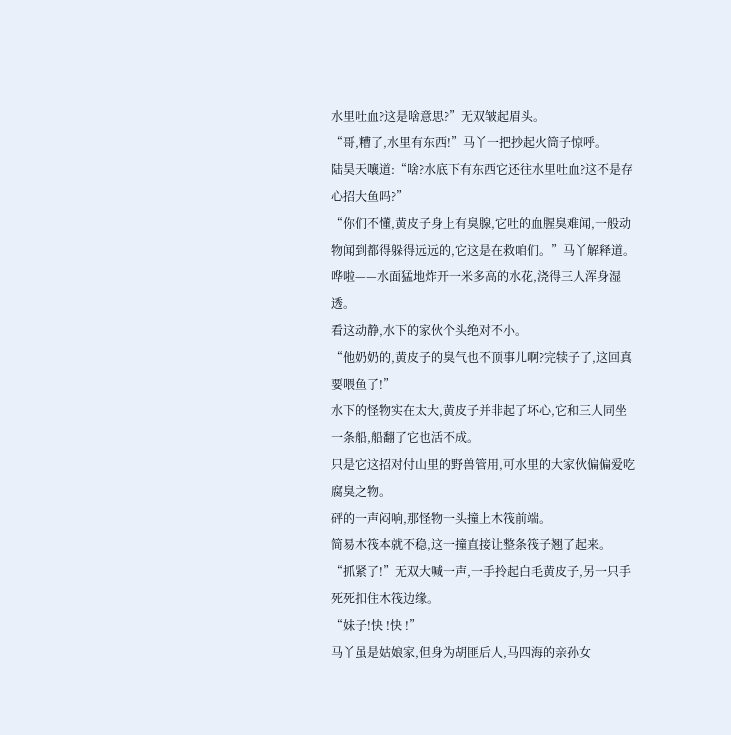水里吐血?这是啥意思?”无双皱起眉头。
“哥,糟了,水里有东西!”马丫一把抄起火筒子惊呼。
陆昊天嚷道:“啥?水底下有东西它还往水里吐血?这不是存心招大鱼吗?”
“你们不懂,黄皮子身上有臭腺,它吐的血腥臭难闻,一般动物闻到都得躲得远远的,它这是在救咱们。”马丫解释道。
哗啦——水面猛地炸开一米多高的水花,浇得三人浑身湿透。
看这动静,水下的家伙个头绝对不小。
“他奶奶的,黄皮子的臭气也不顶事儿啊?完犊子了,这回真要喂鱼了!”
水下的怪物实在太大,黄皮子并非起了坏心,它和三人同坐一条船,船翻了它也活不成。
只是它这招对付山里的野兽管用,可水里的大家伙偏偏爱吃腐臭之物。
砰的一声闷响,那怪物一头撞上木筏前端。
简易木筏本就不稳,这一撞直接让整条筏子翘了起来。
“抓紧了!”无双大喊一声,一手拎起白毛黄皮子,另一只手死死扣住木筏边缘。
“妹子!快 !快 !”
马丫虽是姑娘家,但身为胡匪后人,马四海的亲孙女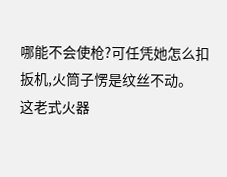哪能不会使枪?可任凭她怎么扣扳机,火筒子愣是纹丝不动。
这老式火器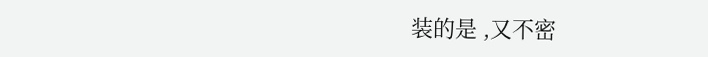装的是 ,又不密